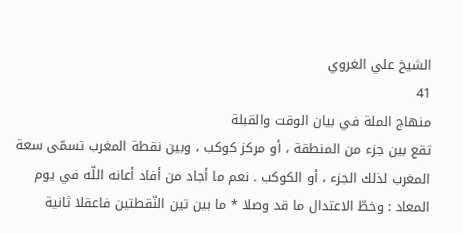الشيخ علي الغروي
41
منهاج الملة في بيان الوقت والقبلة
تقع بين جزء من المنطقة ، أو مركز كوكب ، وبين نقطة المغرب تسمّى سعة المغرب لذلك الجزء ، أو الكوكب . نعم ما أجاد من أفاد أعانه اللّه في يوم المعاد : وخطّ الاعتدال ما قد وصلا * ما بين تين النّقطتين فاعقلا ثانية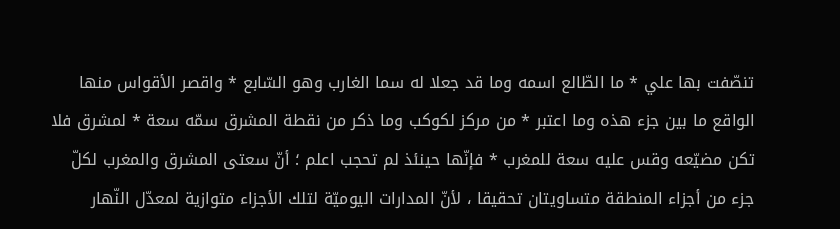تنصّفت بها علي * ما الطّالع اسمه وما قد جعلا له سما الغارب وهو السّابع * واقصر الأقواس منها الواقع ما بين جزء هذه وما اعتبر * من مركز لكوكب وما ذكر من نقطة المشرق سمّه سعة * لمشرق فلا تكن مضيّعه وقس عليه سعة للمغرب * فإنّها حينئذ لم تحجب اعلم ؛ أنّ سعتى المشرق والمغرب لكلّ جزء من أجزاء المنطقة متساويتان تحقيقا ، لأنّ المدارات اليوميّة لتلك الأجزاء متوازية لمعدّل النّهار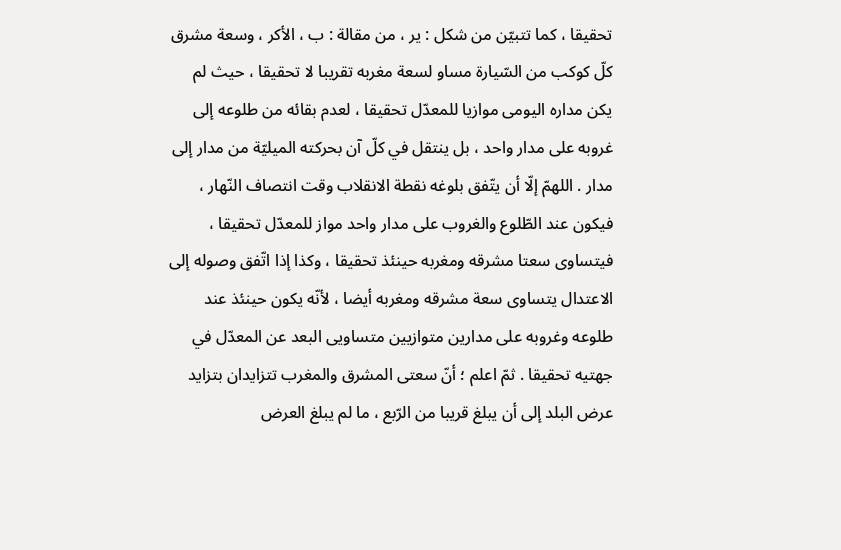تحقيقا ، كما تتبيّن من شكل : ير ، من مقالة : ب ، الأكر ، وسعة مشرق كلّ كوكب من السّيارة مساو لسعة مغربه تقريبا لا تحقيقا ، حيث لم يكن مداره اليومى موازيا للمعدّل تحقيقا ، لعدم بقائه من طلوعه إلى غروبه على مدار واحد ، بل ينتقل في كلّ آن بحركته الميليّة من مدار إلى مدار . اللهمّ إلّا أن يتّفق بلوغه نقطة الانقلاب وقت انتصاف النّهار ، فيكون عند الطّلوع والغروب على مدار واحد مواز للمعدّل تحقيقا ، فيتساوى سعتا مشرقه ومغربه حينئذ تحقيقا ، وكذا إذا اتّفق وصوله إلى الاعتدال يتساوى سعة مشرقه ومغربه أيضا ، لأنّه يكون حينئذ عند طلوعه وغروبه على مدارين متوازيين متساويى البعد عن المعدّل في جهتيه تحقيقا . ثمّ اعلم ؛ أنّ سعتى المشرق والمغرب تتزايدان بتزايد عرض البلد إلى أن يبلغ قريبا من الرّبع ، ما لم يبلغ العرض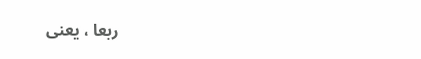ربعا ، يعنى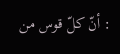: أنّ كلّ قوس من